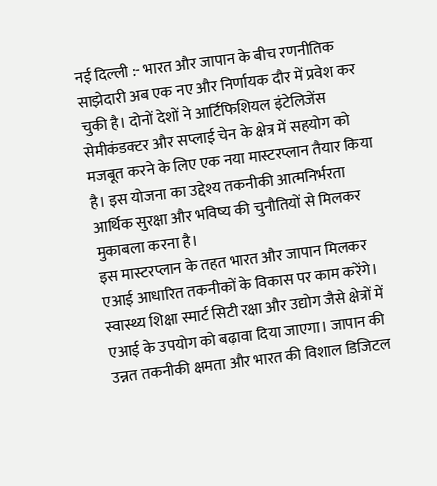नई दिल्ली :- भारत और जापान के बीच रणनीतिक साझेदारी अब एक नए और निर्णायक दौर में प्रवेश कर चुकी है। दोनों देशों ने आर्टिफिशियल इंटेलिजेंस सेमीकंडक्टर और सप्लाई चेन के क्षेत्र में सहयोग को मजबूत करने के लिए एक नया मास्टरप्लान तैयार किया है। इस योजना का उद्देश्य तकनीकी आत्मनिर्भरता आर्थिक सुरक्षा और भविष्य की चुनौतियों से मिलकर मुकाबला करना है।
इस मास्टरप्लान के तहत भारत और जापान मिलकर एआई आधारित तकनीकों के विकास पर काम करेंगे। स्वास्थ्य शिक्षा स्मार्ट सिटी रक्षा और उद्योग जैसे क्षेत्रों में एआई के उपयोग को बढ़ावा दिया जाएगा। जापान की उन्नत तकनीकी क्षमता और भारत की विशाल डिजिटल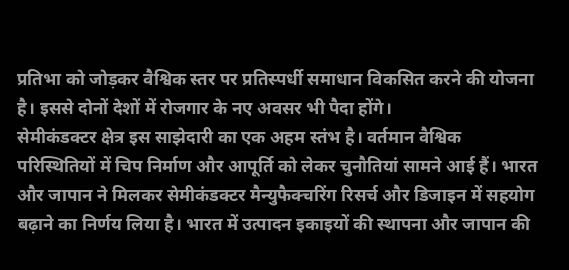प्रतिभा को जोड़कर वैश्विक स्तर पर प्रतिस्पर्धी समाधान विकसित करने की योजना है। इससे दोनों देशों में रोजगार के नए अवसर भी पैदा होंगे।
सेमीकंडक्टर क्षेत्र इस साझेदारी का एक अहम स्तंभ है। वर्तमान वैश्विक परिस्थितियों में चिप निर्माण और आपूर्ति को लेकर चुनौतियां सामने आई हैं। भारत और जापान ने मिलकर सेमीकंडक्टर मैन्युफैक्चरिंग रिसर्च और डिजाइन में सहयोग बढ़ाने का निर्णय लिया है। भारत में उत्पादन इकाइयों की स्थापना और जापान की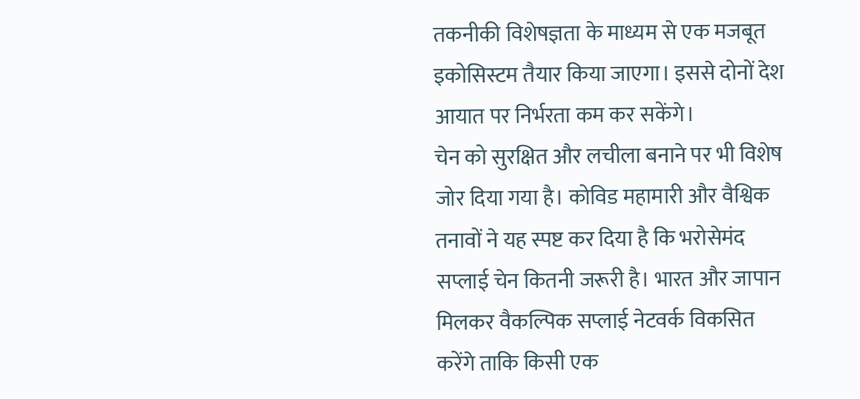तकनीकी विशेषज्ञता के माध्यम से एक मजबूत इकोसिस्टम तैयार किया जाएगा। इससे दोनों देश आयात पर निर्भरता कम कर सकेंगे।
चेन को सुरक्षित और लचीला बनाने पर भी विशेष जोर दिया गया है। कोविड महामारी और वैश्विक तनावों ने यह स्पष्ट कर दिया है कि भरोसेमंद सप्लाई चेन कितनी जरूरी है। भारत और जापान मिलकर वैकल्पिक सप्लाई नेटवर्क विकसित करेंगे ताकि किसी एक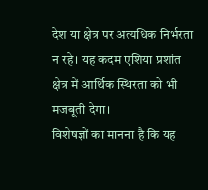देश या क्षेत्र पर अत्यधिक निर्भरता न रहे। यह कदम एशिया प्रशांत क्षेत्र में आर्थिक स्थिरता को भी मजबूती देगा।
विशेषज्ञों का मानना है कि यह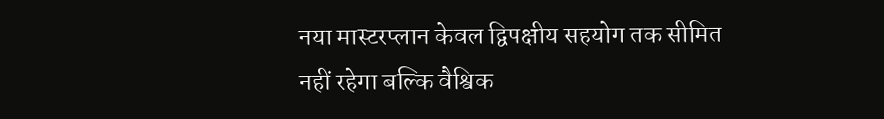नया मास्टरप्लान केवल द्विपक्षीय सहयोग तक सीमित नहीं रहेगा बल्कि वैश्विक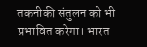तकनीकी संतुलन को भी प्रभावित करेगा। भारत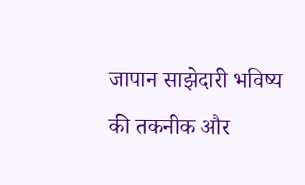जापान साझेदारी भविष्य की तकनीक और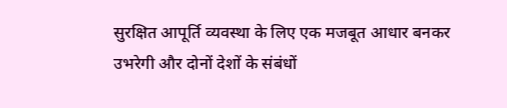सुरक्षित आपूर्ति व्यवस्था के लिए एक मजबूत आधार बनकर उभरेगी और दोनों देशों के संबंधों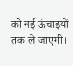को नई ऊंचाइयों तक ले जाएगी।